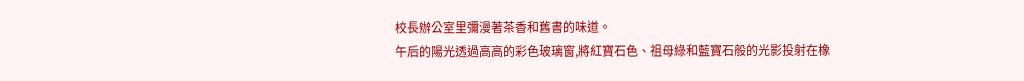校長辦公室里彌漫著茶香和舊書的味道。
午后的陽光透過高高的彩色玻璃窗,將紅寶石色、祖母綠和藍寶石般的光影投射在橡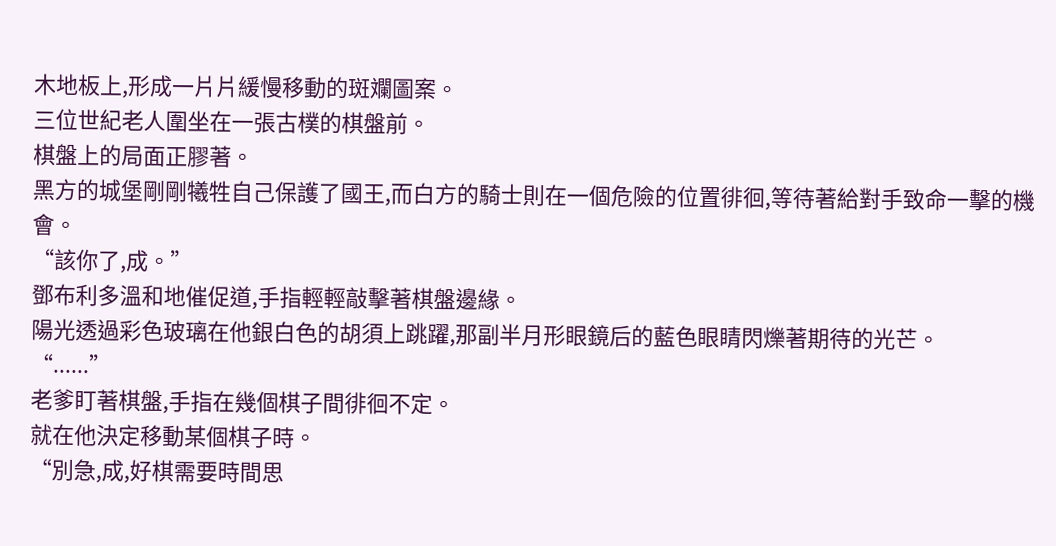木地板上,形成一片片緩慢移動的斑斕圖案。
三位世紀老人圍坐在一張古樸的棋盤前。
棋盤上的局面正膠著。
黑方的城堡剛剛犧牲自己保護了國王,而白方的騎士則在一個危險的位置徘徊,等待著給對手致命一擊的機會。
“該你了,成。”
鄧布利多溫和地催促道,手指輕輕敲擊著棋盤邊緣。
陽光透過彩色玻璃在他銀白色的胡須上跳躍,那副半月形眼鏡后的藍色眼睛閃爍著期待的光芒。
“......”
老爹盯著棋盤,手指在幾個棋子間徘徊不定。
就在他決定移動某個棋子時。
“別急,成,好棋需要時間思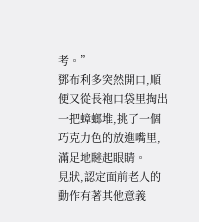考。”
鄧布利多突然開口,順便又從長袍口袋里掏出一把蟑螂堆,挑了一個巧克力色的放進嘴里,滿足地瞇起眼睛。
見狀,認定面前老人的動作有著其他意義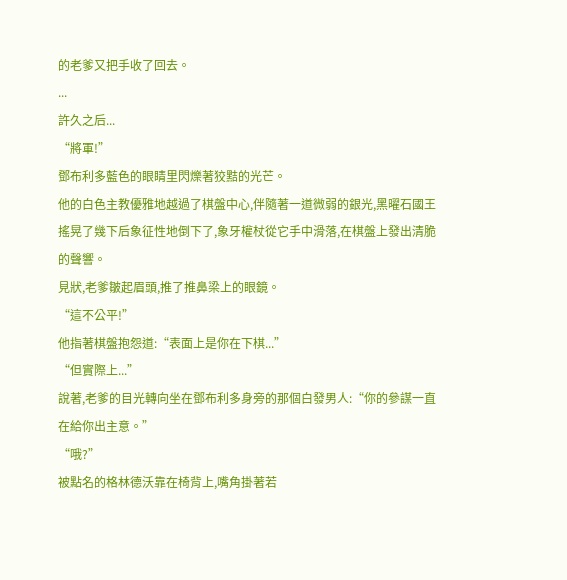的老爹又把手收了回去。
...
許久之后...
“將軍!”
鄧布利多藍色的眼睛里閃爍著狡黠的光芒。
他的白色主教優雅地越過了棋盤中心,伴隨著一道微弱的銀光,黑曜石國王搖晃了幾下后象征性地倒下了,象牙權杖從它手中滑落,在棋盤上發出清脆的聲響。
見狀,老爹皺起眉頭,推了推鼻梁上的眼鏡。
“這不公平!”
他指著棋盤抱怨道:“表面上是你在下棋...”
“但實際上...”
說著,老爹的目光轉向坐在鄧布利多身旁的那個白發男人:“你的參謀一直在給你出主意。”
“哦?”
被點名的格林德沃靠在椅背上,嘴角掛著若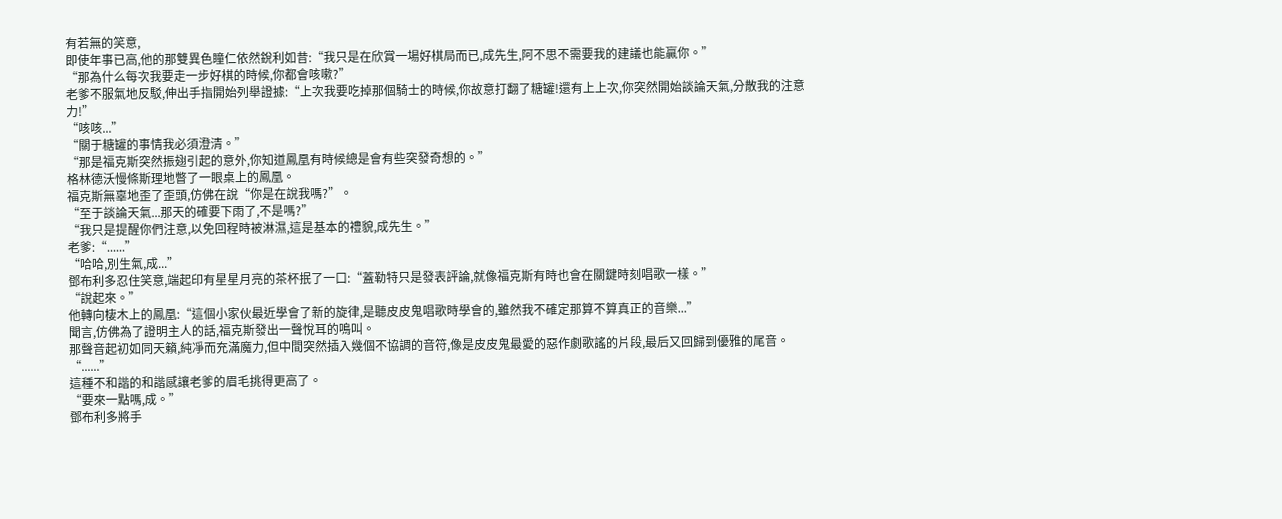有若無的笑意,
即使年事已高,他的那雙異色瞳仁依然銳利如昔:“我只是在欣賞一場好棋局而已,成先生,阿不思不需要我的建議也能贏你。”
“那為什么每次我要走一步好棋的時候,你都會咳嗽?”
老爹不服氣地反駁,伸出手指開始列舉證據:“上次我要吃掉那個騎士的時候,你故意打翻了糖罐!還有上上次,你突然開始談論天氣,分散我的注意力!”
“咳咳...”
“關于糖罐的事情我必須澄清。”
“那是福克斯突然振翅引起的意外,你知道鳳凰有時候總是會有些突發奇想的。”
格林德沃慢條斯理地瞥了一眼桌上的鳳凰。
福克斯無辜地歪了歪頭,仿佛在說“你是在說我嗎?”。
“至于談論天氣...那天的確要下雨了,不是嗎?”
“我只是提醒你們注意,以免回程時被淋濕,這是基本的禮貌,成先生。”
老爹:“......”
“哈哈,別生氣,成...”
鄧布利多忍住笑意,端起印有星星月亮的茶杯抿了一口:“蓋勒特只是發表評論,就像福克斯有時也會在關鍵時刻唱歌一樣。”
“說起來。”
他轉向棲木上的鳳凰:“這個小家伙最近學會了新的旋律,是聽皮皮鬼唱歌時學會的,雖然我不確定那算不算真正的音樂...”
聞言,仿佛為了證明主人的話,福克斯發出一聲悅耳的鳴叫。
那聲音起初如同天籟,純凈而充滿魔力,但中間突然插入幾個不協調的音符,像是皮皮鬼最愛的惡作劇歌謠的片段,最后又回歸到優雅的尾音。
“......”
這種不和諧的和諧感讓老爹的眉毛挑得更高了。
“要來一點嗎,成。”
鄧布利多將手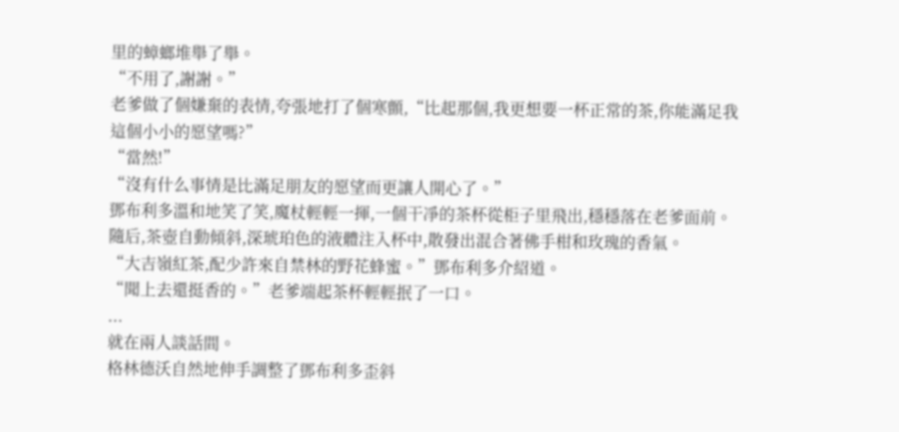里的蟑螂堆舉了舉。
“不用了,謝謝。”
老爹做了個嫌棄的表情,夸張地打了個寒顫,“比起那個,我更想要一杯正常的茶,你能滿足我這個小小的愿望嗎?”
“當然!”
“沒有什么事情是比滿足朋友的愿望而更讓人開心了。”
鄧布利多溫和地笑了笑,魔杖輕輕一揮,一個干凈的茶杯從柜子里飛出,穩穩落在老爹面前。
隨后,茶壺自動傾斜,深琥珀色的液體注入杯中,散發出混合著佛手柑和玫瑰的香氣。
“大吉嶺紅茶,配少許來自禁林的野花蜂蜜。”鄧布利多介紹道。
“聞上去還挺香的。”老爹端起茶杯輕輕抿了一口。
...
就在兩人談話間。
格林德沃自然地伸手調整了鄧布利多歪斜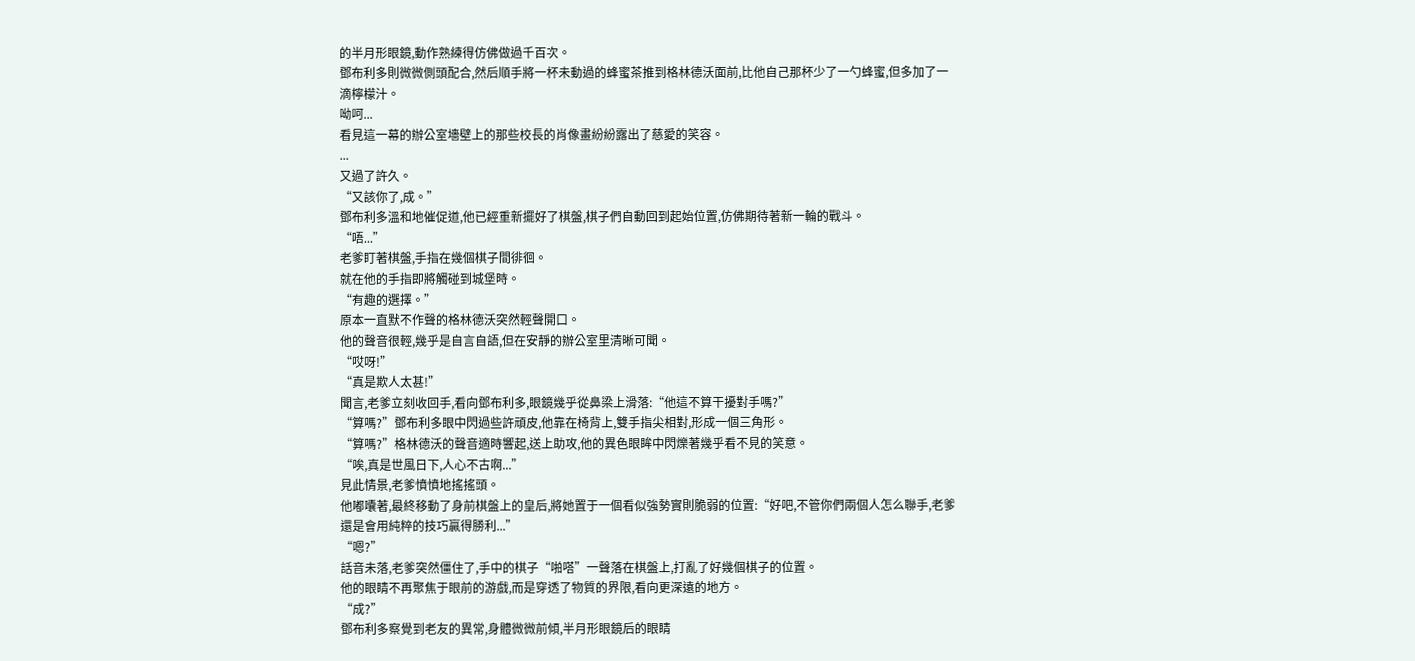的半月形眼鏡,動作熟練得仿佛做過千百次。
鄧布利多則微微側頭配合,然后順手將一杯未動過的蜂蜜茶推到格林德沃面前,比他自己那杯少了一勺蜂蜜,但多加了一滴檸檬汁。
呦呵...
看見這一幕的辦公室墻壁上的那些校長的肖像畫紛紛露出了慈愛的笑容。
...
又過了許久。
“又該你了,成。”
鄧布利多溫和地催促道,他已經重新擺好了棋盤,棋子們自動回到起始位置,仿佛期待著新一輪的戰斗。
“唔...”
老爹盯著棋盤,手指在幾個棋子間徘徊。
就在他的手指即將觸碰到城堡時。
“有趣的選擇。”
原本一直默不作聲的格林德沃突然輕聲開口。
他的聲音很輕,幾乎是自言自語,但在安靜的辦公室里清晰可聞。
“哎呀!”
“真是欺人太甚!”
聞言,老爹立刻收回手,看向鄧布利多,眼鏡幾乎從鼻梁上滑落:“他這不算干擾對手嗎?”
“算嗎?”鄧布利多眼中閃過些許頑皮,他靠在椅背上,雙手指尖相對,形成一個三角形。
“算嗎?”格林德沃的聲音適時響起,送上助攻,他的異色眼眸中閃爍著幾乎看不見的笑意。
“唉,真是世風日下,人心不古啊...”
見此情景,老爹憤憤地搖搖頭。
他嘟囔著,最終移動了身前棋盤上的皇后,將她置于一個看似強勢實則脆弱的位置:“好吧,不管你們兩個人怎么聯手,老爹還是會用純粹的技巧贏得勝利...”
“嗯?”
話音未落,老爹突然僵住了,手中的棋子“啪嗒”一聲落在棋盤上,打亂了好幾個棋子的位置。
他的眼睛不再聚焦于眼前的游戲,而是穿透了物質的界限,看向更深遠的地方。
“成?”
鄧布利多察覺到老友的異常,身體微微前傾,半月形眼鏡后的眼睛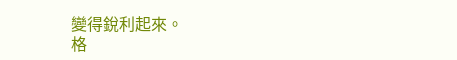變得銳利起來。
格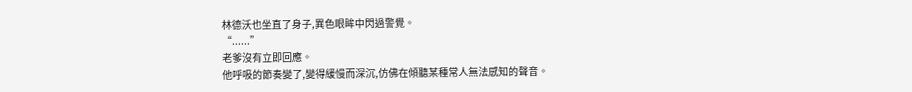林德沃也坐直了身子,異色眼眸中閃過警覺。
“......”
老爹沒有立即回應。
他呼吸的節奏變了,變得緩慢而深沉,仿佛在傾聽某種常人無法感知的聲音。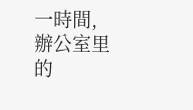一時間,辦公室里的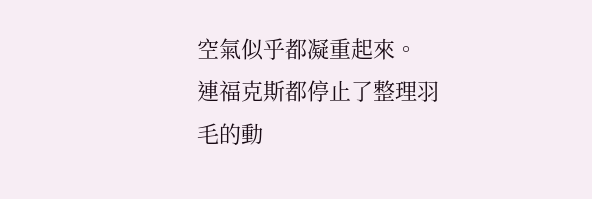空氣似乎都凝重起來。
連福克斯都停止了整理羽毛的動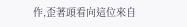作,歪著頭看向這位來自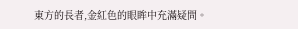東方的長者,金紅色的眼眸中充滿疑問。